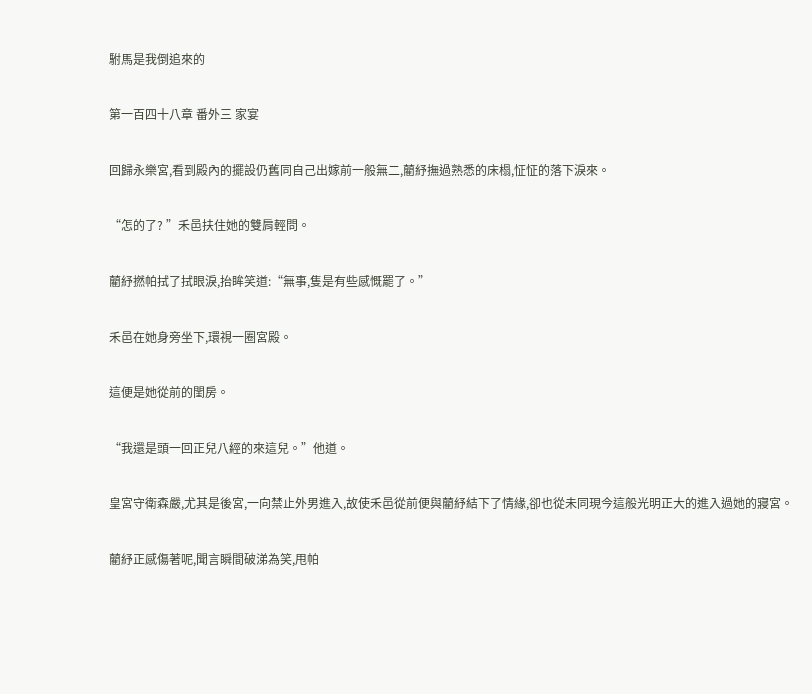駙馬是我倒追來的

第一百四十八章 番外三 家宴

回歸永樂宮,看到殿內的擺設仍舊同自己出嫁前一般無二,藺紓撫過熟悉的床榻,怔怔的落下淚來。

“怎的了? ”禾邑扶住她的雙肩輕問。

藺紓撚帕拭了拭眼淚,抬眸笑道:“無事,隻是有些感慨罷了。”

禾邑在她身旁坐下,環視一圈宮殿。

這便是她從前的閨房。

“我還是頭一回正兒八經的來這兒。”他道。

皇宮守衛森嚴,尤其是後宮,一向禁止外男進入,故使禾邑從前便與藺紓結下了情緣,卻也從未同現今這般光明正大的進入過她的寢宮。

藺紓正感傷著呢,聞言瞬間破涕為笑,甩帕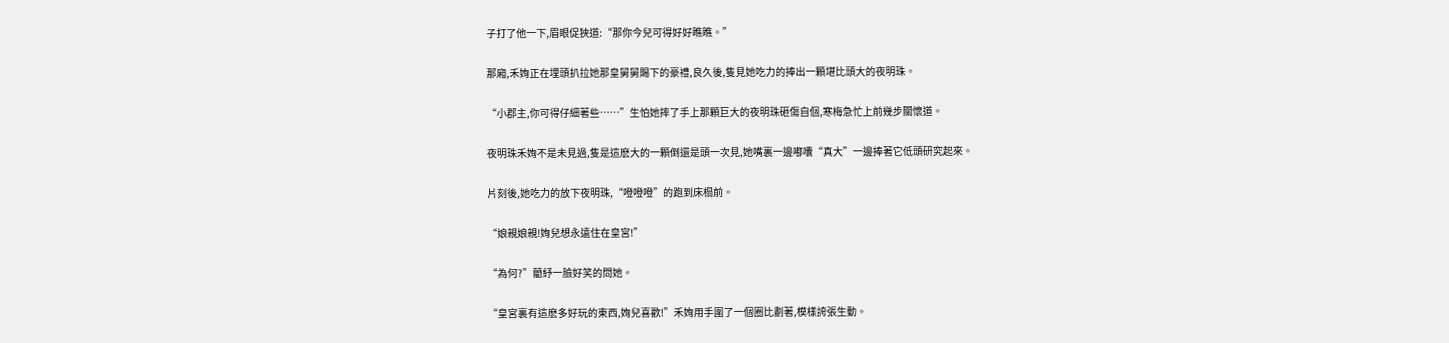子打了他一下,眉眼促狹道:“那你今兒可得好好瞧瞧。”

那廂,禾姰正在埋頭扒拉她那皇舅舅賜下的豪禮,良久後,隻見她吃力的捧出一顆堪比頭大的夜明珠。

“小郡主,你可得仔細著些……”生怕她摔了手上那顆巨大的夜明珠砸傷自個,寒梅急忙上前幾步關懷道。

夜明珠禾姰不是未見過,隻是這麽大的一顆倒還是頭一次見,她嘴裏一邊嘟囔“真大”一邊捧著它低頭研究起來。

片刻後,她吃力的放下夜明珠,“噔噔噔”的跑到床榻前。

“娘親娘親!姰兒想永遠住在皇宮!”

“為何?”藺紓一臉好笑的問她。

“皇宮裏有這麽多好玩的東西,姰兒喜歡!”禾姰用手圍了一個圈比劃著,模樣誇張生動。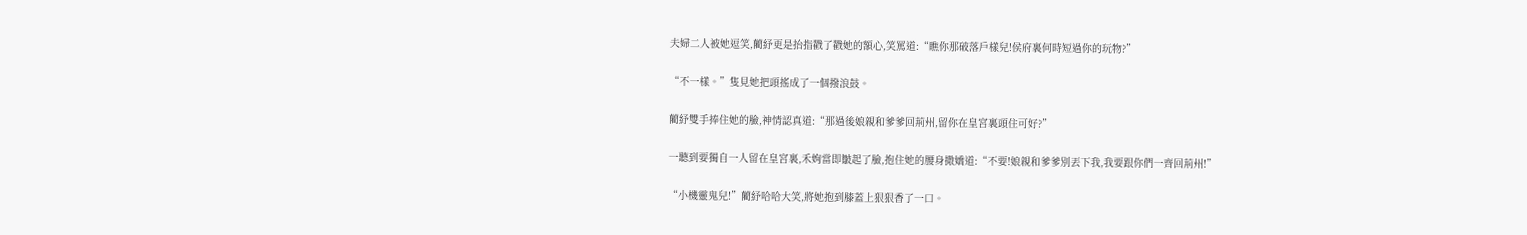夫婦二人被她逗笑,藺紓更是抬指戳了戳她的額心,笑罵道:“瞧你那破落戶樣兒!侯府裏何時短過你的玩物?”

“不一樣。”隻見她把頭搖成了一個撥浪鼓。

藺紓雙手捧住她的臉,神情認真道:“那過後娘親和爹爹回荊州,留你在皇宮裏頭住可好?”

一聽到要獨自一人留在皇宮裏,禾姰當即皺起了臉,抱住她的腰身撒嬌道:“不要!娘親和爹爹別丟下我,我要跟你們一齊回荊州!”

“小機靈鬼兒!”藺紓哈哈大笑,將她抱到膝蓋上狠狠香了一口。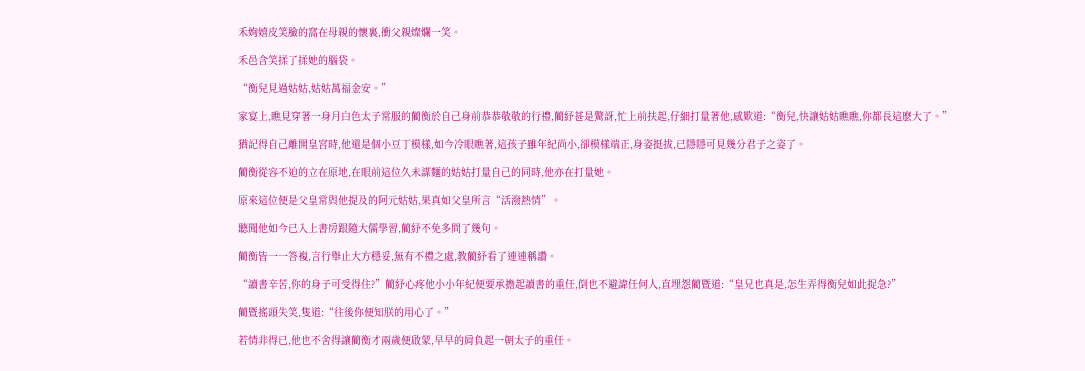禾姰嬉皮笑臉的窩在母親的懷裏,衝父親燦爛一笑。

禾邑含笑揉了揉她的腦袋。

“衡兒見過姑姑,姑姑萬福金安。”

家宴上,瞧見穿著一身月白色太子常服的藺衡於自己身前恭恭敬敬的行禮,藺紓甚是驚訝,忙上前扶起,仔細打量著他,感歎道:“衡兒,快讓姑姑瞧瞧,你都長這麽大了。”

猶記得自己離開皇宮時,他還是個小豆丁模樣,如今冷眼瞧著,這孩子雖年紀尚小,卻模樣端正,身姿挺拔,已隱隱可見幾分君子之姿了。

藺衡從容不迫的立在原地,在眼前這位久未謀麵的姑姑打量自己的同時,他亦在打量她。

原來這位便是父皇常與他提及的阿元姑姑,果真如父皇所言“活潑熱情”。

聽聞他如今已入上書房跟隨大儒學習,藺紓不免多問了幾句。

藺衡皆一一答複,言行舉止大方穩妥,無有不禮之處,教藺紓看了連連稱讚。

“讀書辛苦,你的身子可受得住?”藺紓心疼他小小年紀便要承擔起讀書的重任,倒也不避諱任何人,直埋怨藺暨道:“皇兄也真是,怎生弄得衡兒如此捉急?”

藺暨搖頭失笑,隻道:“往後你便知朕的用心了。”

若情非得已,他也不舍得讓藺衡才兩歲便啟蒙,早早的肩負起一朝太子的重任。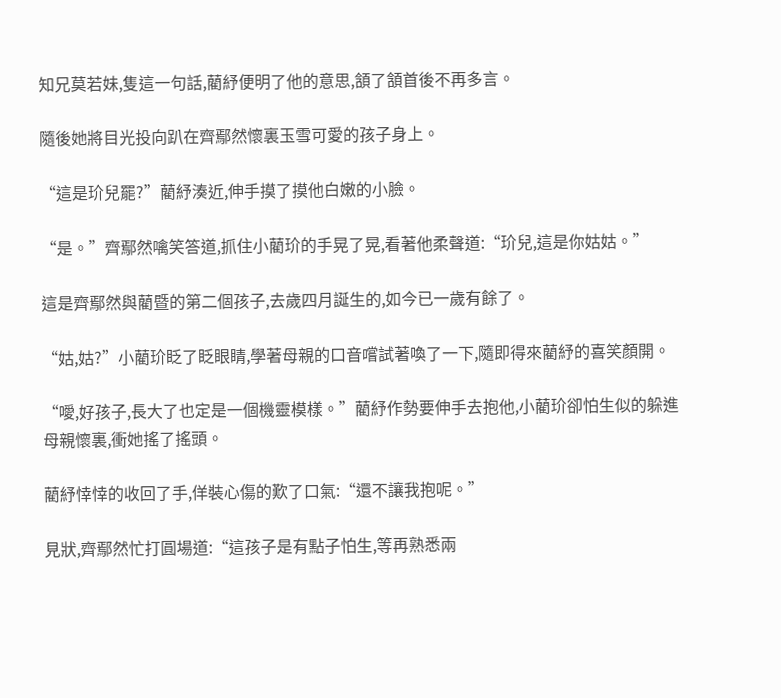知兄莫若妹,隻這一句話,藺紓便明了他的意思,頷了頷首後不再多言。

隨後她將目光投向趴在齊鄢然懷裏玉雪可愛的孩子身上。

“這是玠兒罷?”藺紓湊近,伸手摸了摸他白嫩的小臉。

“是。”齊鄢然噙笑答道,抓住小藺玠的手晃了晃,看著他柔聲道:“玠兒,這是你姑姑。”

這是齊鄢然與藺暨的第二個孩子,去歲四月誕生的,如今已一歲有餘了。

“姑,姑?”小藺玠眨了眨眼睛,學著母親的口音嚐試著喚了一下,隨即得來藺紓的喜笑顏開。

“噯,好孩子,長大了也定是一個機靈模樣。”藺紓作勢要伸手去抱他,小藺玠卻怕生似的躲進母親懷裏,衝她搖了搖頭。

藺紓悻悻的收回了手,佯裝心傷的歎了口氣:“還不讓我抱呢。”

見狀,齊鄢然忙打圓場道:“這孩子是有點子怕生,等再熟悉兩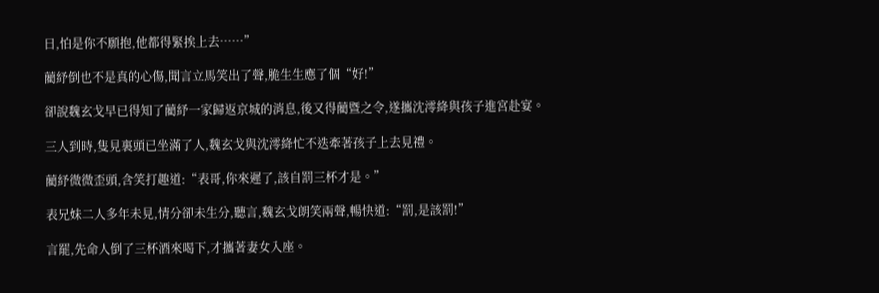日,怕是你不願抱,他都得緊挨上去……”

藺紓倒也不是真的心傷,聞言立馬笑出了聲,脆生生應了個“好!”

卻說魏玄戈早已得知了藺紓一家歸返京城的消息,後又得藺暨之令,遂攜沈澪絳與孩子進宮赴宴。

三人到時,隻見裏頭已坐滿了人,魏玄戈與沈澪絳忙不迭牽著孩子上去見禮。

藺紓微微歪頭,含笑打趣道:“表哥,你來遲了,該自罰三杯才是。”

表兄妹二人多年未見,情分卻未生分,聽言,魏玄戈朗笑兩聲,暢快道:“罰,是該罰!”

言罷,先命人倒了三杯酒來喝下,才攜著妻女入座。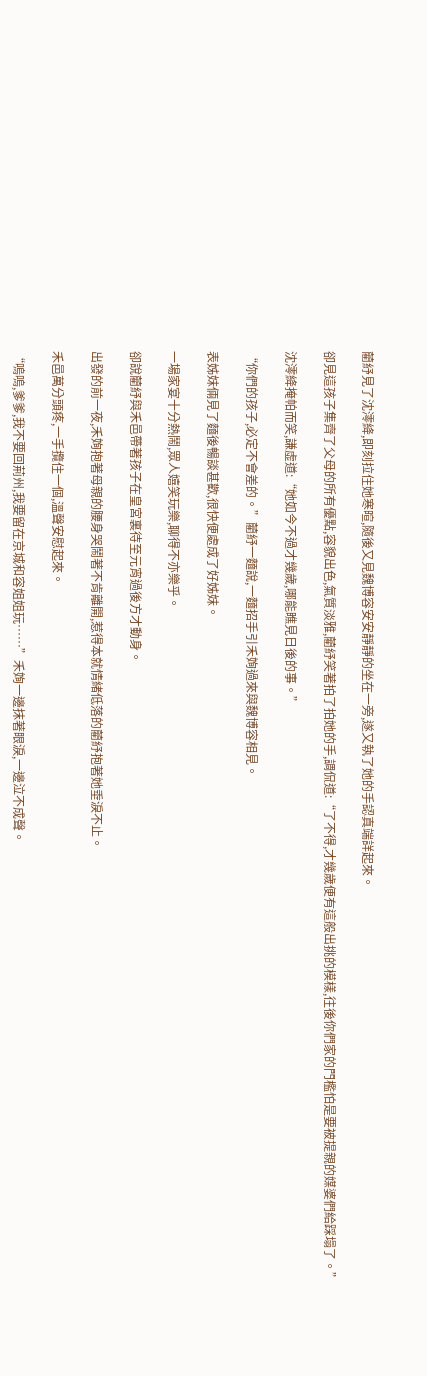藺紓見了沈澪絳,即刻拉住她寒暄,隨後又見魏博容安安靜靜的坐在一旁,遂又執了她的手認真端詳起來。

卻見這孩子集齊了父母的所有優點,容貌出色,氣質淡雅,藺紓笑著拍了拍她的手,調侃道:“了不得,才幾歲便有這般出挑的模樣,往後你們家的門檻怕是要被提親的媒婆們給踩塌了。”

沈澪絳掩帕而笑,謙虛道:“她如今不過才幾歲,哪能瞧見日後的事。”

“你們的孩子,必定不會差的。”藺紓一麵說,一麵招手引禾姰過來與魏博容相見。

表姊妹倆見了麵後暢談甚歡,很快便處成了好姊妹。

一場家宴十分熱鬧,眾人嬉笑玩樂,聊得不亦樂乎。

卻說藺紓與禾邑帶著孩子在皇宮裏待至元宵過後方才動身。

出發的前一夜,禾姰抱著母親的腰身哭鬧著不肯離開,惹得本就情緒低落的藺紓抱著她垂淚不止。

禾邑萬分頭疼,一手攬住一個,溫聲安慰起來。

“嗚嗚,爹爹,我不要回荊州,我要留在京城和容姐姐玩……”禾姰一邊抹著眼淚,一邊泣不成聲。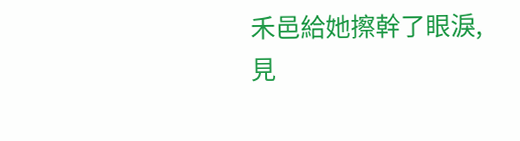禾邑給她擦幹了眼淚,見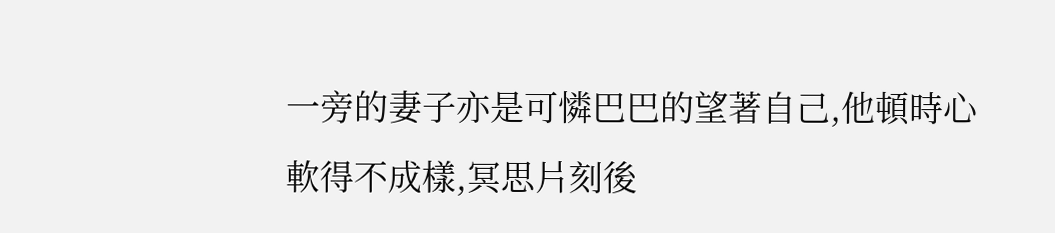一旁的妻子亦是可憐巴巴的望著自己,他頓時心軟得不成樣,冥思片刻後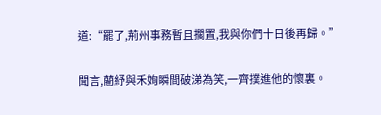道:“罷了,荊州事務暫且擱置,我與你們十日後再歸。”

聞言,藺紓與禾姰瞬間破涕為笑,一齊撲進他的懷裏。